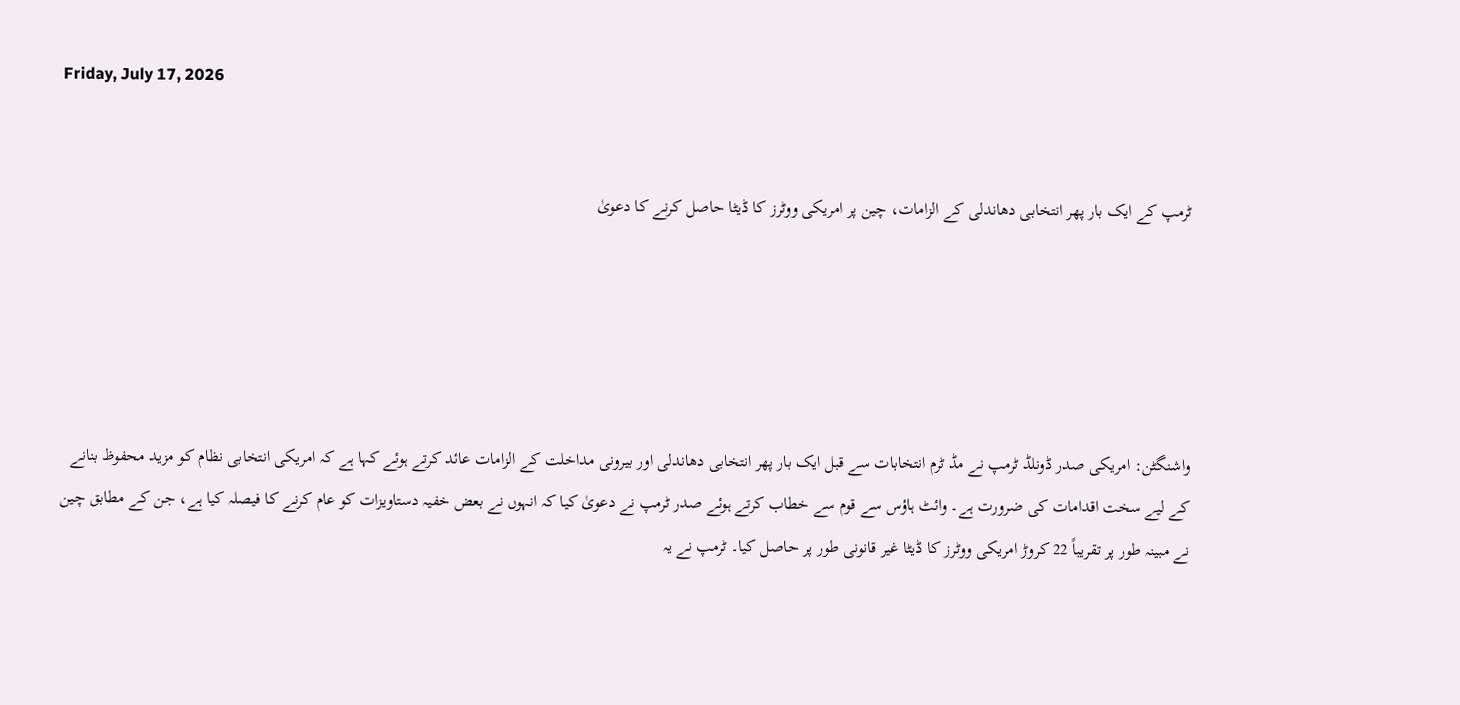Friday, July 17, 2026


ٹرمپ کے ایک بار پھر انتخابی دھاندلی کے الزامات، چین پر امریکی ووٹرز کا ڈیٹا حاصل کرنے کا دعویٰ





واشنگٹن: امریکی صدر ڈونلڈ ٹرمپ نے مڈ ٹرم انتخابات سے قبل ایک بار پھر انتخابی دھاندلی اور بیرونی مداخلت کے الزامات عائد کرتے ہوئے کہا ہے کہ امریکی انتخابی نظام کو مزید محفوظ بنانے کے لیے سخت اقدامات کی ضرورت ہے۔ وائٹ ہاؤس سے قوم سے خطاب کرتے ہوئے صدر ٹرمپ نے دعویٰ کیا کہ انہوں نے بعض خفیہ دستاویزات کو عام کرنے کا فیصلہ کیا ہے، جن کے مطابق چین نے مبینہ طور پر تقریباً 22 کروڑ امریکی ووٹرز کا ڈیٹا غیر قانونی طور پر حاصل کیا۔ ٹرمپ نے یہ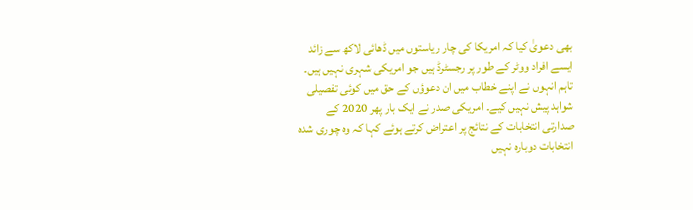بھی دعویٰ کیا کہ امریکا کی چار ریاستوں میں ڈھائی لاکھ سے زائد ایسے افراد ووٹر کے طور پر رجسٹرڈ ہیں جو امریکی شہری نہیں ہیں۔ تاہم انہوں نے اپنے خطاب میں ان دعوؤں کے حق میں کوئی تفصیلی شواہد پیش نہیں کیے۔ امریکی صدر نے ایک بار پھر 2020 کے صدارتی انتخابات کے نتائج پر اعتراض کرتے ہوئے کہا کہ وہ چوری شدہ انتخابات دوبارہ نہیں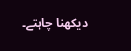دیکھنا چاہتے۔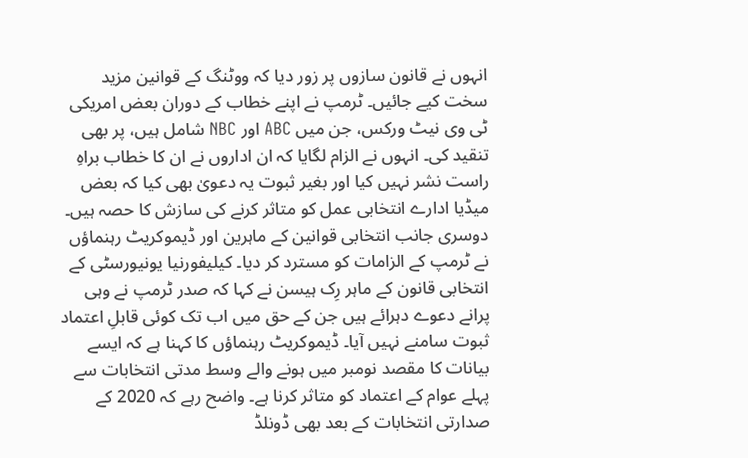انہوں نے قانون سازوں پر زور دیا کہ ووٹنگ کے قوانین مزید سخت کیے جائیں۔ ٹرمپ نے اپنے خطاب کے دوران بعض امریکی ٹی وی نیٹ ورکس، جن میں ABC اور NBC شامل ہیں، پر بھی تنقید کی۔ انہوں نے الزام لگایا کہ ان اداروں نے ان کا خطاب براہِ راست نشر نہیں کیا اور بغیر ثبوت یہ دعویٰ بھی کیا کہ بعض میڈیا ادارے انتخابی عمل کو متاثر کرنے کی سازش کا حصہ ہیں۔ دوسری جانب انتخابی قوانین کے ماہرین اور ڈیموکریٹ رہنماؤں نے ٹرمپ کے الزامات کو مسترد کر دیا۔ کیلیفورنیا یونیورسٹی کے انتخابی قانون کے ماہر رِک ہیسن نے کہا کہ صدر ٹرمپ نے وہی پرانے دعوے دہرائے ہیں جن کے حق میں اب تک کوئی قابلِ اعتماد ثبوت سامنے نہیں آیا۔ ڈیموکریٹ رہنماؤں کا کہنا ہے کہ ایسے بیانات کا مقصد نومبر میں ہونے والے وسط مدتی انتخابات سے پہلے عوام کے اعتماد کو متاثر کرنا ہے۔ واضح رہے کہ 2020 کے صدارتی انتخابات کے بعد بھی ڈونلڈ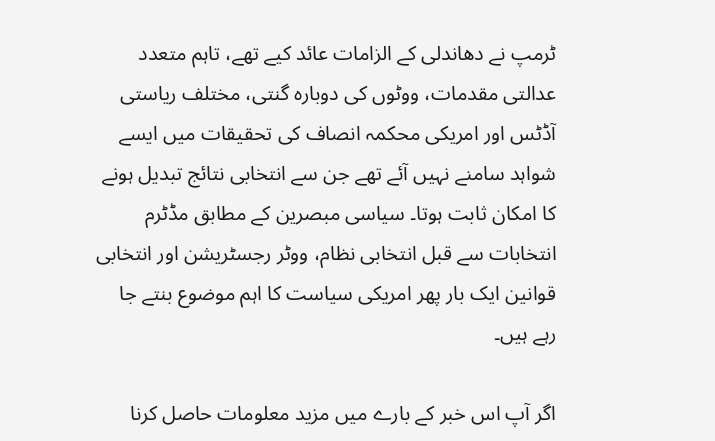ٹرمپ نے دھاندلی کے الزامات عائد کیے تھے، تاہم متعدد عدالتی مقدمات، ووٹوں کی دوبارہ گنتی، مختلف ریاستی آڈٹس اور امریکی محکمہ انصاف کی تحقیقات میں ایسے شواہد سامنے نہیں آئے تھے جن سے انتخابی نتائج تبدیل ہونے کا امکان ثابت ہوتا۔ سیاسی مبصرین کے مطابق مڈٹرم انتخابات سے قبل انتخابی نظام، ووٹر رجسٹریشن اور انتخابی قوانین ایک بار پھر امریکی سیاست کا اہم موضوع بنتے جا رہے ہیں۔

اگر آپ اس خبر کے بارے میں مزید معلومات حاصل کرنا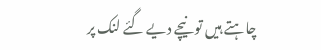چاہتے ہیں تو نیچے دیے گئے لنک پر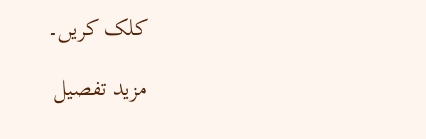کلک کریں۔

مزید تفصیل